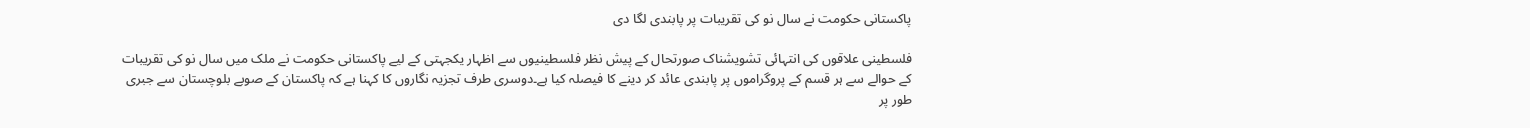پاکستانی حکومت نے سال نو کی تقریبات پر پابندی لگا دی

فلسطینی علاقوں کی انتہائی تشویشناک صورتحال کے پیش نظر فلسطینیوں سے اظہار یکجہتی کے لیے پاکستانی حکومت نے ملک میں سال نو کی تقریبات کے حوالے سے ہر قسم کے پروگراموں پر پابندی عائد کر دینے کا فیصلہ کیا ہے۔دوسری طرف تجزیہ نگاروں کا کہنا ہے کہ پاکستان کے صوبے بلوچستان سے جبری طور پر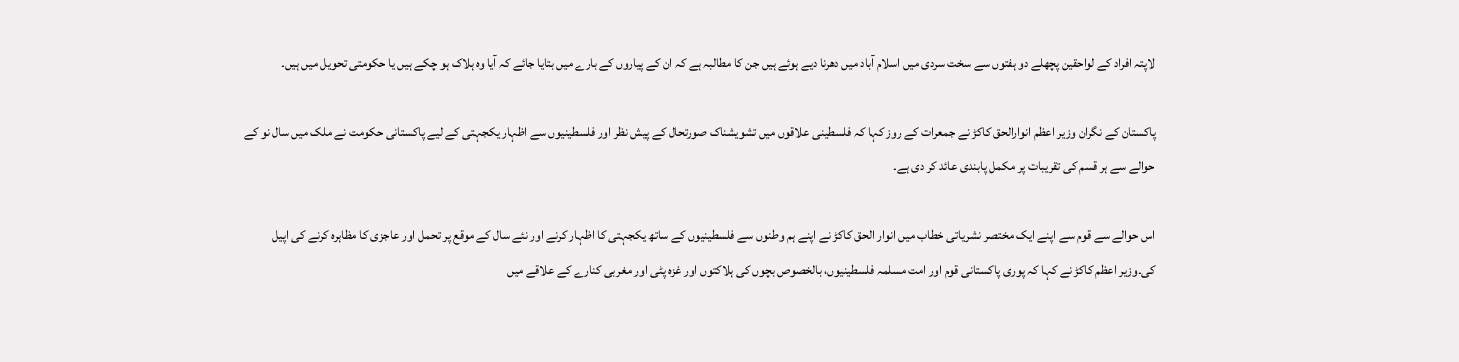لاپتہ افراد کے لواحقین پچھلے دو ہفتوں سے سخت سردی میں اسلام آباد میں دھرنا دیے ہوئے ہیں جن کا مطالبہ ہے کہ ان کے پیاروں کے بارے میں بتایا جائے کہ آیا وہ ہلاک ہو چکے ہیں یا حکومتی تحویل میں ہیں۔

پاکستان کے نگران وزیر اعظم انوارالحق کاکڑ نے جمعرات کے روز کہا کہ فلسطینی علاقوں میں تشویشناک صورتحال کے پیش نظر اور فلسطینیوں سے اظہار یکجہتی کے لیے پاکستانی حکومت نے ملک میں سال نو کے حوالے سے ہر قسم کی تقریبات پر مکمل پابندی عائد کر دی ہے۔

اس حوالے سے قوم سے اپنے ایک مختصر نشریاتی خطاب میں انوار الحق کاکڑ نے اپنے ہم وطنوں سے فلسطینیوں کے ساتھ یکجہتی کا اظہار کرنے اور نئے سال کے موقع پر تحمل اور عاجزی کا مظاہرہ کرنے کی اپیل کی۔وزیر اعظم کاکڑ نے کہا کہ پوری پاکستانی قوم اور امت مسلمہ فلسطینیوں، بالخصوص بچوں کی ہلاکتوں اور غزہ پٹی اور مغربی کنارے کے علاقے میں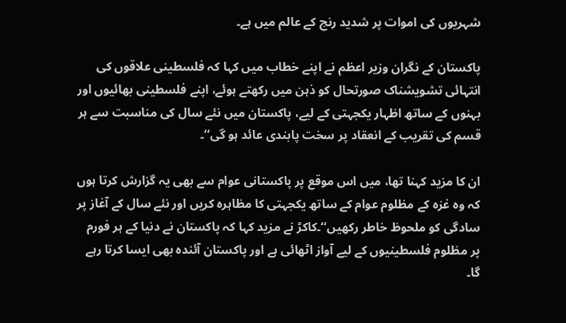شہریوں کی اموات پر شدید رنج کے عالم میں ہے۔

پاکستان کے نگران وزیر اعظم نے اپنے خطاب میں کہا کہ فلسطینی علاقوں کی انتہائی تشویشناک صورتحال کو ذہن میں رکھتے ہوئے، اپنے فلسطینی بھائیوں اور بہنوں کے ساتھ اظہار یکجہتی کے لیے، پاکستان میں نئے سال کی مناسبت سے ہر قسم کی تقریب کے انعقاد پر سخت پابندی عائد ہو گی‘‘۔

ان کا مزید کہنا تھا، میں اس موقع پر پاکستانی عوام سے بھی یہ گزارش کرتا ہوں کہ وہ غزہ کے مظلوم عوام کے ساتھ یکجہتی کا مظاہرہ کریں اور نئے سال کے آغاز پر سادگی کو ملحوظ خاطر رکھیں‘‘۔کاکڑ نے مزید کہا کہ پاکستان نے دنیا کے ہر فورم پر مظلوم فلسطینیوں کے لیے آواز اٹھائی ہے اور پاکستان آئندہ بھی ایسا کرتا رہے گا۔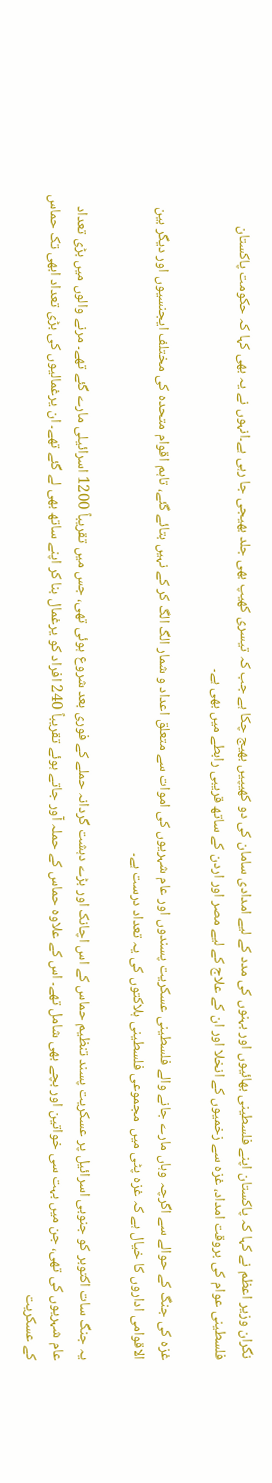نگران وزیر اعظم نے کہا کہ پاکستان اپنے فلسطینی بھائیوں اور بہنوں کی مدد کے لیے امدادی سامان کی دو کھیپیں بھیج چکا ہے جب کہ تیسری کھیپ بھی جلد بھیجی جا رہی ہے۔انہوں نے یہ بھی کہا کہ حکومت پاکستان فلسطینی عوام کی بروقت امداد، غزہ سے زخمیوں کے انخلا اور ان کے علاج کے لیے مصر اور اردن کے ساتھ قریبی رابطے میں بھی ہے۔

غزہ کی جنگ کے حوالے سے اگرچہ وہاں مارے جانے والے فلسطینی عسکریت پسندوں اور عام شہریوں کی اموات سے متعلق اعداد و شمار الگ الگ کر کے نہیں بتائے گئے، تاہم اقوام متحدہ کی مختلف ایجنسیوں اور دیگر بین الاقوامی اداروں کا خیال ہے کہ غزہ پٹی میں  مجموعی فلسطینی ہلاکتوں کی یہ تعداد درست ہے۔

یہ جنگ سات اکتوبر کو جنوبی اسرائیل پر عسکریت پسند تنظیم حماس کے اس اچانک اور بڑے دہشت گردانہ حملے کے فوری بعد شروع ہوئی تھی، جس میں تقریباً 1200 اسرائیلی مارے گئے تھے۔ مرنے والوں میں بڑی تعداد عام شہریوں کی تھی، جن میں بہت سی خواتین اور بچے بھی شامل تھے۔ اس کے علاوہ حماس کے حملہ آور جاتے ہوئے تقریباً 240 افراد کو یرغمال بنا کر اپنے ساتھ بھی لے گئے تھے۔ ان یرغمالیوں کی بڑی تعداد ابھی تک حماس کے عسکریت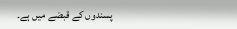پسندوں کے قبضے میں ہے۔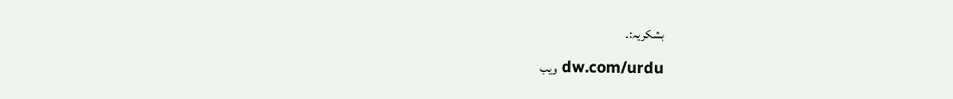بشکریہ:۔

dw.com/urdu ویب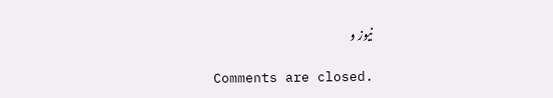نیوز و

Comments are closed.